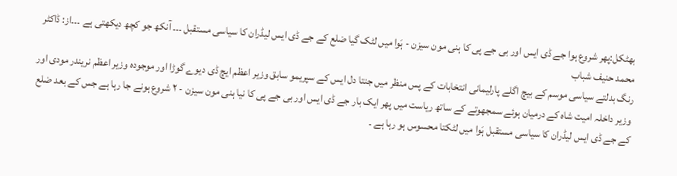بھٹکل:پھر شروع ہوا جے ڈی ایس اور بی جے پی کا ہنی مون سیزن - ہَوا میں لٹک گیا ضلع کے جے ڈی ایس لیڈران کا سیاسی مستقبل ۔۔۔ آنکھ جو کچھ دیکھتی ہے ۔۔۔از: ڈاکٹر محمد حنیف شباب
رنگ بدلتے سیاسی موسم کے بیچ اگلے پارلیمانی انتخابات کے پس منظر میں جنتا دل ایس کے سپریمو سابق وزیر اعظم ایچ ڈی دیوے گوڑا اور موجودہ وزیر اعظم نریندر مودی اور وزیر داخلہ امیت شاہ کے درمیان ہوئے سمجھوتے کے ساتھ ریاست میں پھر ایک بار جے ڈی ایس اور بی جے پی کا نیا ہنی مون سیزن - ۲ شروع ہونے جا رہا ہے جس کے بعد ضلع کے جے ڈی ایس لیڈران کا سیاسی مستقبل ہَوا میں لٹکتا محسوس ہو رہا ہے ۔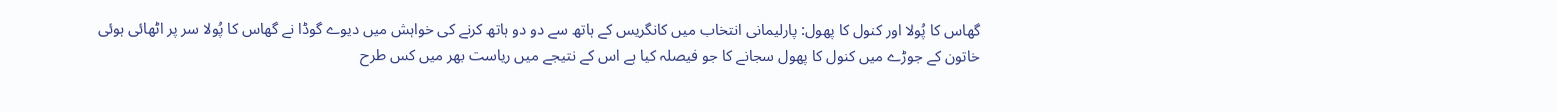گھاس کا پُولا اور کنول کا پھول: پارلیمانی انتخاب میں کانگریس کے ہاتھ سے دو دو ہاتھ کرنے کی خواہش میں دیوے گوڈا نے گھاس کا پُولا سر پر اٹھائی ہوئی خاتون کے جوڑے میں کنول کا پھول سجانے کا جو فیصلہ کیا ہے اس کے نتیجے میں ریاست بھر میں کس طرح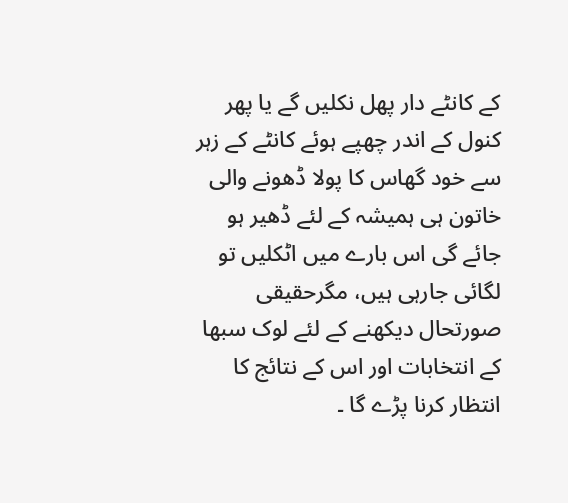کے کانٹے دار پھل نکلیں گے یا پھر کنول کے اندر چھپے ہوئے کانٹے کے زہر سے خود گھاس کا پولا ڈھونے والی خاتون ہی ہمیشہ کے لئے ڈھیر ہو جائے گی اس بارے میں اٹکلیں تو لگائی جارہی ہیں، مگرحقیقی صورتحال دیکھنے کے لئے لوک سبھا کے انتخابات اور اس کے نتائج کا انتظار کرنا پڑے گا ۔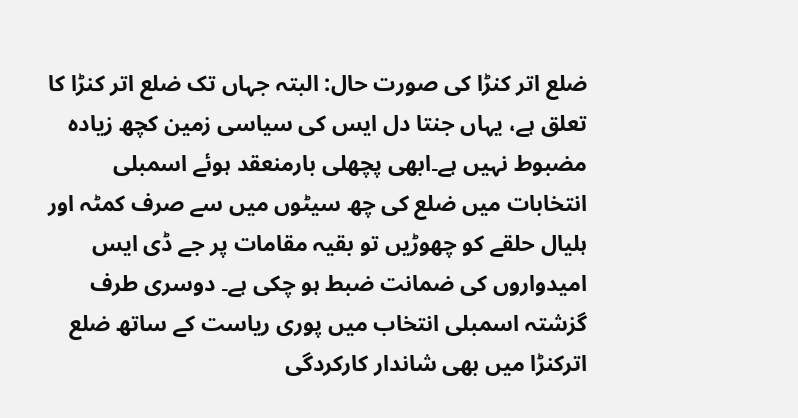ضلع اتر کنڑا کی صورت حال: البتہ جہاں تک ضلع اتر کنڑا کا تعلق ہے، یہاں جنتا دل ایس کی سیاسی زمین کچھ زیادہ مضبوط نہیں ہے۔ابھی پچھلی بارمنعقد ہوئے اسمبلی انتخابات میں ضلع کی چھ سیٹوں میں سے صرف کمٹہ اور ہلیال حلقے کو چھوڑیں تو بقیہ مقامات پر جے ڈی ایس امیدواروں کی ضمانت ضبط ہو چکی ہے۔ دوسری طرف گزشتہ اسمبلی انتخاب میں پوری ریاست کے ساتھ ضلع اترکنڑا میں بھی شاندار کارکردگی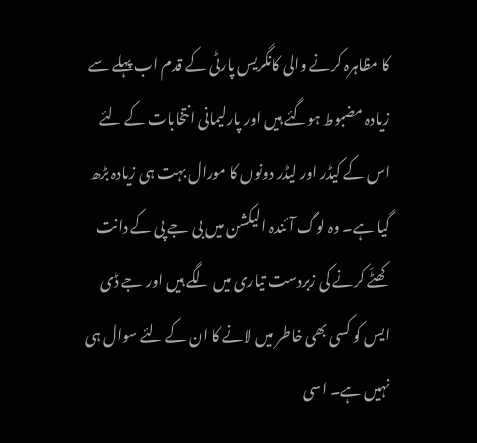کا مظاہرہ کرنے والی کانگریس پارٹی کے قدم اب پہلے سے زیادہ مضبوط ہوگئے ہیں اور پارلیمانی انتخابات کے لئے اس کے کیڈر اور لیڈر دونوں کا مورال بہت ہی زیادہ بڑھ گیا ہے۔ وہ لوگ آئندہ الیکشن میں بی جے پی کے دانت کھٹّے کرنے کی زبردست تیاری میں لگے ہیں اور جے ڈی ایس کو کسی بھی خاطر میں لانے کا ان کے لئے سوال ہی نہیں ہے۔ اسی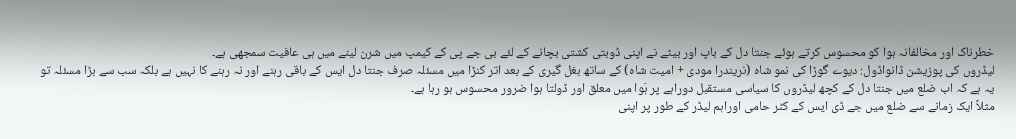خطرناک اور مخالفانہ ہوا کو محسوس کرتے ہوئے جنتا دل کے باپ اور بیٹے نے اپنی ڈوبتی کشتی بچانے کے لئے بی جے پی کے کیمپ میں شرن لینے میں ہی عافیت سمجھی ہے۔
لیڈروں کی پوزیشن ڈانواڈول: دیوے گوڑا کی نمو شاہ (نریندرا مودی + امیت شاہ) کے ساتھ بغل گیری کے بعد اتر کنڑا میں مسئلہ صرف جنتا دل ایس کے باقی رہنے اور نہ رہنے کا نہیں ہے بلکہ سب سے بڑا مسئلہ تو یہ ہے کہ اب ضلع میں جنتا دل کے کچھ لیڈروں کا سیاسی مستقبل دوراہے پر ہَوا میں معلق اور ڈولتا ہوا ضرور محسوس ہو رہا ہے۔
مثلاً ایک زمانے سے ضلع میں جے ڈی ایس کے کٹر حامی اوراہم لیڈر کے طور پر اپنی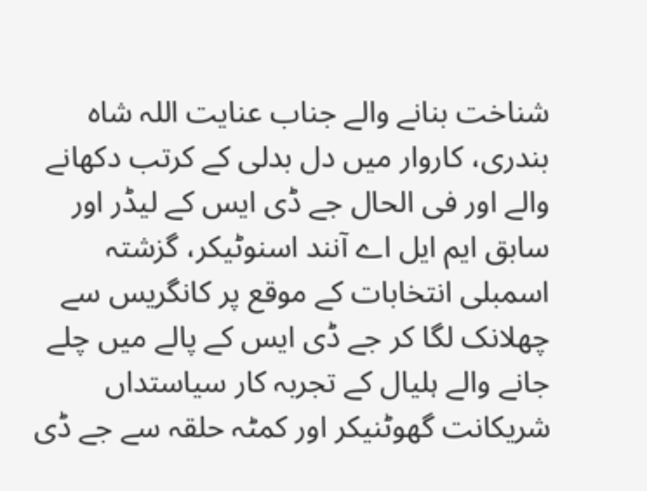شناخت بنانے والے جناب عنایت اللہ شاہ بندری، کاروار میں دل بدلی کے کرتب دکھانے والے اور فی الحال جے ڈی ایس کے لیڈر اور سابق ایم ایل اے آنند اسنوٹیکر، گزشتہ اسمبلی انتخابات کے موقع پر کانگریس سے چھلانک لگا کر جے ڈی ایس کے پالے میں چلے جانے والے ہلیال کے تجربہ کار سیاستداں شریکانت گھوٹنیکر اور کمٹہ حلقہ سے جے ڈی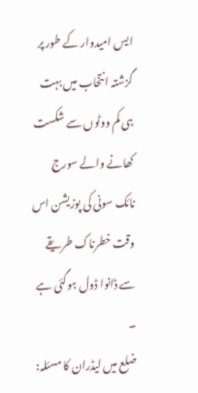ایس امیدوار کے طور پر گزشتہ انتخاب میں بہت ہی کم ووٹوں سے شکست کھانے والے سورج نائک سونی کی پوزیشن اس وقت خطرناک طریقے سے ڈانوا ڈول ہوگئی ہے ۔
ضلع میں لیڈران کا مسئلہ: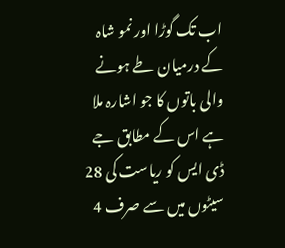اب تک گوڑا اور نمو شاہ کے درمیان طے ہونے والی باتوں کا جو اشارہ ملا ہے اس کے مطابق جے ڈی ایس کو ریاست کی 28 سیٹوں میں سے صرف 4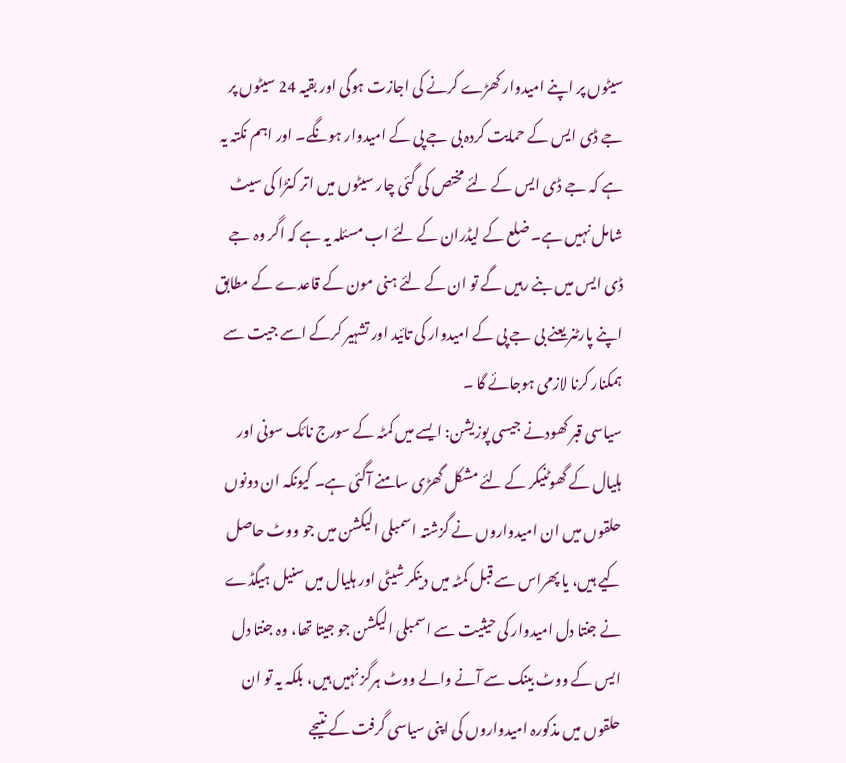سیٹوں پر اپنے امیدوار کھڑے کرنے کی اجازت ہوگی اور بقیہ 24 سیٹوں پر جے ڈی ایس کے حمایت کردہ بی جے پی کے امیدوار ہونگے۔ اور اہم نکتہ یہ ہے کہ جے ڈی ایس کے لئے مختص کی گئی چار سیٹوں میں اتر کنڑا کی سیٹ شامل نہیں ہے۔ ضلع کے لیڈران کے لئے اب مسئلہ یہ ہے کہ اگر وہ جے ڈی ایس میں بنے رہیں گے تو ان کے لئے ہنی مون کے قاعدے کے مطابق اپنے پارٹنر یعنے بی جے پی کے امیدوار کی تائید اور تشہیر کرکے اسے جیت سے ہمکنار کرنا لازمی ہوجائے گا ۔
سیاسی قبر کھودنے جیسی پوزیشن: ایسے میں کمٹہ کے سورج نائک سونی اور ہلیال کے گھوٹنیکر کے لئے مشکل گھڑی سامنے آگئی ہے۔ کیونکہ ان دونوں حلقوں میں ان امیدواروں نے گزشتہ اسمبلی الیکشن میں جو ووٹ حاصل کیے ہیں، یا پھراس سے قبل کمٹہ میں دینکر شیٹی اور ہلیال میں سنیل ہیگڈے نے جنتا دل امیدوار کی حیثیت سے اسمبلی الیکشن جو جیتا تھا، وہ جنتا دل ایس کے ووٹ بینک سے آنے والے ووٹ ہرگز نہیں ہیں، بلکہ یہ تو ان حلقوں میں مذکورہ امیدواروں کی اپنی سیاسی گرفت کے نتیجے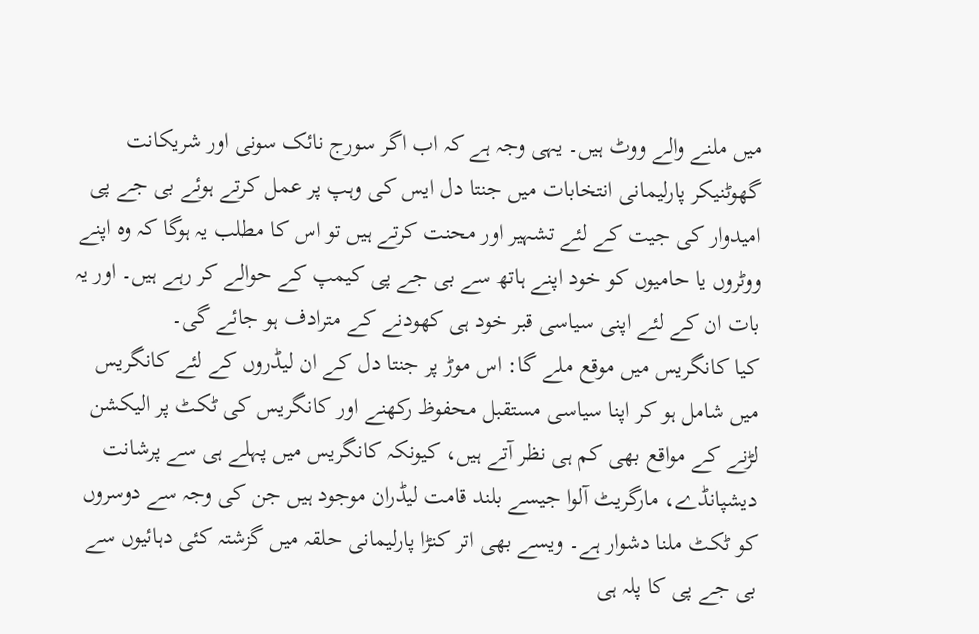میں ملنے والے ووٹ ہیں۔ یہی وجہ ہے کہ اب اگر سورج نائک سونی اور شریکانت گھوٹنیکر پارلیمانی انتخابات میں جنتا دل ایس کی وہپ پر عمل کرتے ہوئے بی جے پی امیدوار کی جیت کے لئے تشہیر اور محنت کرتے ہیں تو اس کا مطلب یہ ہوگا کہ وہ اپنے ووٹروں یا حامیوں کو خود اپنے ہاتھ سے بی جے پی کیمپ کے حوالے کر رہے ہیں۔ اور یہ بات ان کے لئے اپنی سیاسی قبر خود ہی کھودنے کے مترادف ہو جائے گی۔
کیا کانگریس میں موقع ملے گا: اس موڑ پر جنتا دل کے ان لیڈروں کے لئے کانگریس میں شامل ہو کر اپنا سیاسی مستقبل محفوظ رکھنے اور کانگریس کی ٹکٹ پر الیکشن لڑنے کے مواقع بھی کم ہی نظر آتے ہیں، کیونکہ کانگریس میں پہلے ہی سے پرشانت دیشپانڈے، مارگریٹ آلوا جیسے بلند قامت لیڈران موجود ہیں جن کی وجہ سے دوسروں کو ٹکٹ ملنا دشوار ہے۔ ویسے بھی اتر کنڑا پارلیمانی حلقہ میں گزشتہ کئی دہائیوں سے بی جے پی کا پلہ ہی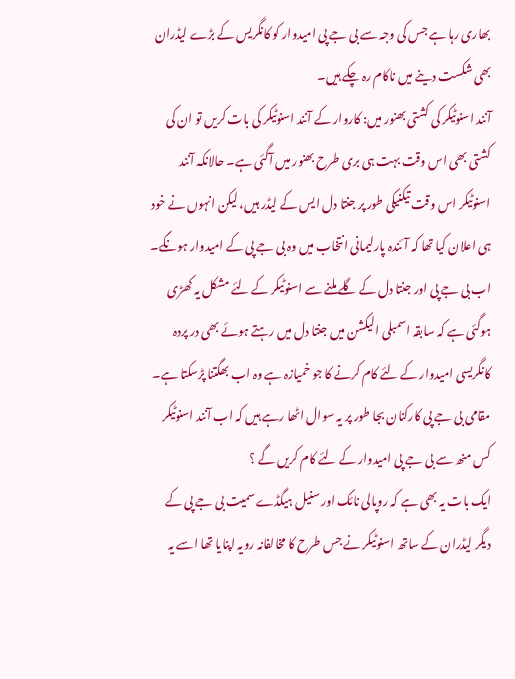بھاری رہا ہے جس کی وجہ سے بی جے پی امیدوار کو کانگریس کے بڑے لیڈران بھی شکست دینے میں ناکام رہ چکے ہیں۔
آنند اسنوٹیکر کی کشتی بھنور میں: کاروار کے آنند اسنوٹیکر کی بات کریں تو ان کی کشتی بھی اس وقت بہت ہی بری طرح بھنور میں آگئی ہے۔ حالانکہ آنند اسنوٹیکر اس وقت تیکنیکی طور پر جنتا دل ایس کے لیڈر ہیں، لیکن انہوں نے خود ہی اعلان کیا تھا کہ آئندہ پارلیمانی انتخاب میں وہ بی جے پی کے امیدوار ہونگے۔ اب بی جے پی اور جنتا دل کے گلے ملنے سے اسنوٹیکر کے لئے مشکل یہ کھڑی ہوگئی ہے کہ سابقہ اسمبلی الیکشن میں جنتا دل میں رہتے ہوئے بھی در پردہ کانگریسی امیدوار کے لئے کام کرنے کا جو خمیازہ ہے وہ اب بھگتنا پڑسکتا ہے۔ مقامی بی جے پی کارکنان بجا طور پر یہ سوال اٹھا رہے ہیں کہ اب آنند اسنوٹیکر کس منھ سے بی جے پی امیدوار کے لئے کام کریں گے ؟
ایک بات یہ بھی ہے کہ روپالی نائک اور سنیل ہیگڈے سمیت بی جے پی کے دیگر لیڈران کے ساتھ اسنوٹیکر نے جس طرح کا مخالفانہ رویہ اپنایا تھا اسے یہ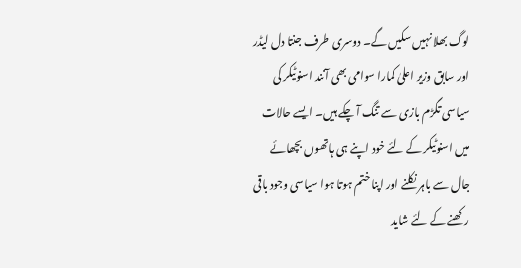لوگ بھلا نہیں سکیں گے۔ دوسری طرف جنتا دل لیڈر اور سابق وزیر اعلیٰ کمارا سوامی بھی آنند اسنوٹیکر کی سیاسی تگڑم بازی سے تنگ آ چکے ہیں۔ ایسے حالات میں اسنوٹیکر کے لئے خود اپنے ہی ہاتھوں بچھائے جال سے باہر نکلنے اور اپنا ختم ہوتا ہوا سیاسی وجود باقی رکھنے کے لئے شاید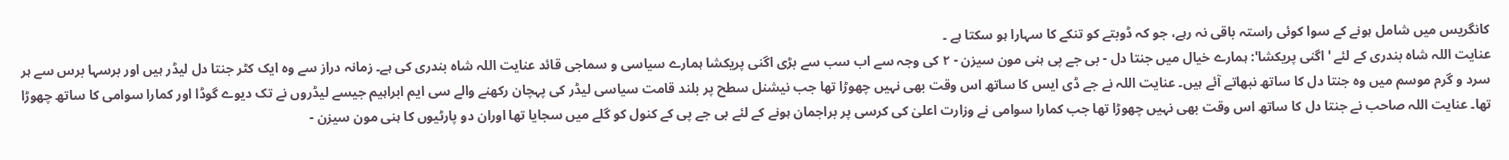کانگریس میں شامل ہونے کے سوا کوئی راستہ باقی نہ رہے، جو کہ ڈوبتے کو تنکے کا سہارا ہو سکتا ہے ۔
عنایت اللہ شاہ بندری کے لئے 'اگنی پریکشا': ہمارے خیال میں جنتا دل - بی جے پی ہنی مون سیزن - ۲ کی وجہ سے اب سب سے بڑی اگنی پریکشا ہمارے سیاسی و سماجی قائد عنایت اللہ شاہ بندری کی ہے۔ زمانہ دراز سے وہ ایک کٹر جنتا دل لیڈر ہیں اور برسہا برس سے ہر سرد و گرم موسم میں وہ جنتا دل کا ساتھ نبھاتے آئے ہیں۔ عنایت اللہ نے جے ڈی ایس کا ساتھ اس وقت بھی نہیں چھوڑا تھا جب نیشنل سطح پر بلند قامت سیاسی لیڈر کی پہچان رکھنے والے سی ایم ابراہیم جیسے لیڈروں نے تک دیوے گوڈا اور کمارا سوامی کا ساتھ چھوڑا تھا۔ عنایت اللہ صاحب نے جنتا دل کا ساتھ اس وقت بھی نہیں چھوڑا تھا جب کمارا سوامی نے وزارت اعلیٰ کی کرسی پر براجمان ہونے کے لئے بی جے پی کے کنول کو گلے میں سجایا تھا اوران دو پارٹیوں کا ہنی مون سیزن -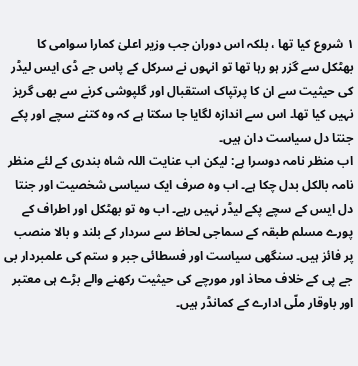۱ شروع کیا تھا ، بلکہ اس دوران جب وزیر اعلیٰ کمارا سوامی کا بھٹکل سے گزر ہو رہا تھا تو انہوں نے سرکل کے پاس جے ڈی ایس لیڈر کی حیثیت سے ان کا پرتپاک استقبال اور گلپوشی کرنے سے بھی گریز نہیں کیا تھا۔ اس سے اندازہ لگایا جا سکتا ہے کہ وہ کتنے سچے اور پکے جنتا دل سیاست دان ہیں۔
اب منظر نامہ دوسرا ہے: لیکن اب عنایت اللہ شاہ بندری کے لئے منظر نامہ بالکل بدل چکا ہے۔ اب وہ صرف ایک سیاسی شخصیت اور جنتا دل ایس کے سچے پکے لیڈر نہیں رہے۔ اب وہ تو بھٹکل اور اطراف کے پورے مسلم طبقہ کے سماجی لحاظ سے سردار کے بلند و بالا منصب پر فائز ہیں۔ سنگھی سیاست اور فسطائی جبر و ستم کی علمبردار بی جے پی کے خلاف محاذ اور مورچے کی حیثیت رکھنے والے بڑے ہی معتبر اور باوقار ملّی ادارے کے کمانڈر ہیں۔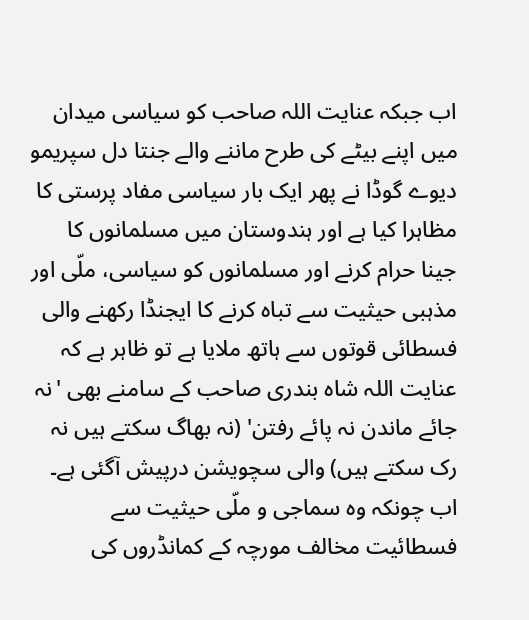اب جبکہ عنایت اللہ صاحب کو سیاسی میدان میں اپنے بیٹے کی طرح ماننے والے جنتا دل سپریمو دیوے گوڈا نے پھر ایک بار سیاسی مفاد پرستی کا مظاہرا کیا ہے اور ہندوستان میں مسلمانوں کا جینا حرام کرنے اور مسلمانوں کو سیاسی، ملّی اور مذہبی حیثیت سے تباہ کرنے کا ایجنڈا رکھنے والی فسطائی قوتوں سے ہاتھ ملایا ہے تو ظاہر ہے کہ عنایت اللہ شاہ بندری صاحب کے سامنے بھی 'نہ جائے ماندن نہ پائے رفتن' (نہ بھاگ سکتے ہیں نہ رک سکتے ہیں) والی سچویشن درپیش آگئی ہے۔ اب چونکہ وہ سماجی و ملّی حیثیت سے فسطائیت مخالف مورچہ کے کمانڈروں کی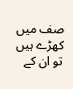صف میں کھڑے ہیں تو ان کے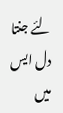لئے جنتا دل ایس میں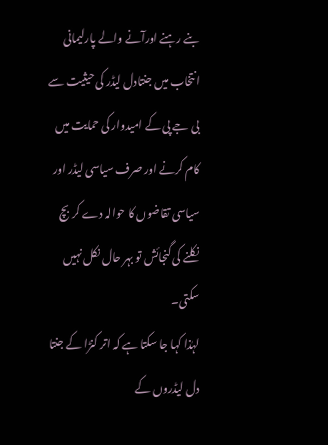بنے رہنے اورآنے والے پارلیمانی انتخاب میں جنتادل لیڈر کی حیثیت سے بی جے پی کے امیدوار کی حمایت میں کام کرنے اور صرف سیاسی لیڈر اور سیاسی تقاضوں کا حوالہ دے کربچ نکلنے کی گنجائش تو بہر حال نکل نہیں سکتی۔
لہٰذا کہا جا سکتا ہے کہ اتر کنڑا کے جنتا دل لیڈروں کے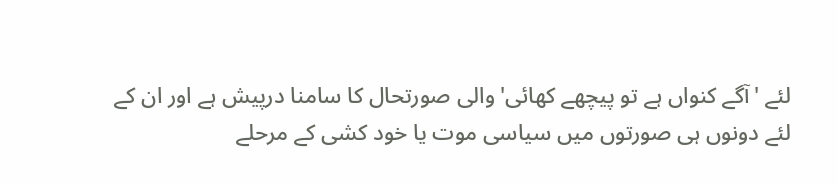لئے 'آگے کنواں ہے تو پیچھے کھائی' والی صورتحال کا سامنا درپیش ہے اور ان کے لئے دونوں ہی صورتوں میں سیاسی موت یا خود کشی کے مرحلے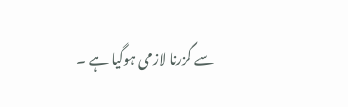سے گزرنا لازمی ہوگیا ہے ۔